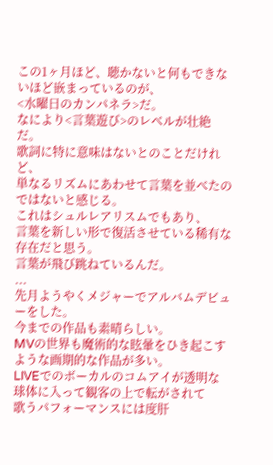この1ヶ月ほど、聴かないと何もできないほど嵌まっているのが、
<水曜日のカンパネラ>だ。
なにより<言葉遊び>のレベルが壮絶だ。
歌詞に特に意味はないとのことだけれど、
単なるリズムにあわせて言葉を並べたのではないと感じる。
これはシュルレアリスムでもあり、
言葉を新しい形で復活させている稀有な存在だと思う。
言葉が飛び跳ねているんだ。
...
先月ようやくメジャーでアルバムデビューをした。
今までの作品も素晴らしい。
MVの世界も魔術的な眩暈をひき起こすような画期的な作品が多い。
LIVEでのボーカルのコムアイが透明な球体に入って観客の上で転がされて
歌うパフォーマンスには度肝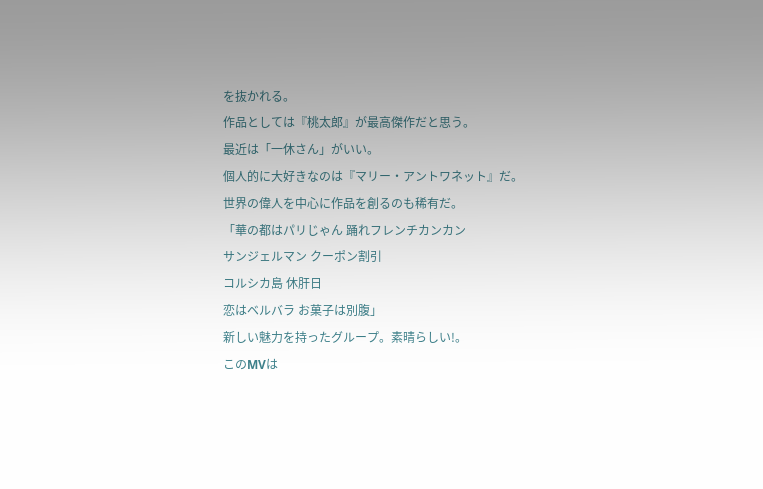を抜かれる。
作品としては『桃太郎』が最高傑作だと思う。
最近は「一休さん」がいい。
個人的に大好きなのは『マリー・アントワネット』だ。
世界の偉人を中心に作品を創るのも稀有だ。
「華の都はパリじゃん 踊れフレンチカンカン
サンジェルマン クーポン割引
コルシカ島 休肝日
恋はベルバラ お菓子は別腹」
新しい魅力を持ったグループ。素晴らしい!。
このMVは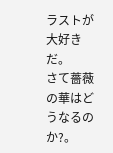ラストが大好きだ。
さて薔薇の華はどうなるのか?。